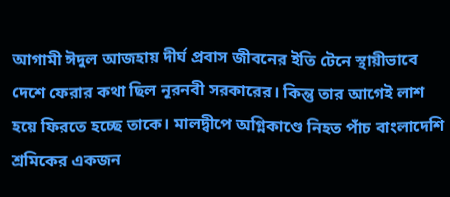আগামী ঈদুল আজহায় দীর্ঘ প্রবাস জীবনের ইতি টেনে স্থায়ীভাবে দেশে ফেরার কথা ছিল নূরনবী সরকারের। কিন্তু তার আগেই লাশ হয়ে ফিরতে হচ্ছে তাকে। মালদ্বীপে অগ্নিকাণ্ডে নিহত পাঁচ বাংলাদেশি শ্রমিকের একজন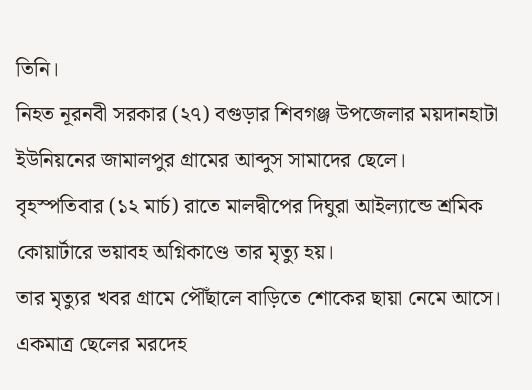তিনি।
নিহত নূরনবী সরকার (২৭) বগুড়ার শিবগঞ্জ উপজেলার ময়দানহাটা ইউনিয়নের জামালপুর গ্রামের আব্দুস সামাদের ছেলে।
বৃহস্পতিবার (১২ মার্চ) রাতে মালদ্বীপের দিঘুরা আইল্যান্ডে শ্রমিক কোয়ার্টারে ভয়াবহ অগ্নিকাণ্ডে তার মৃত্যু হয়।
তার মৃত্যুর খবর গ্রামে পৌঁছালে বাড়িতে শোকের ছায়া নেমে আসে। একমাত্র ছেলের মরদেহ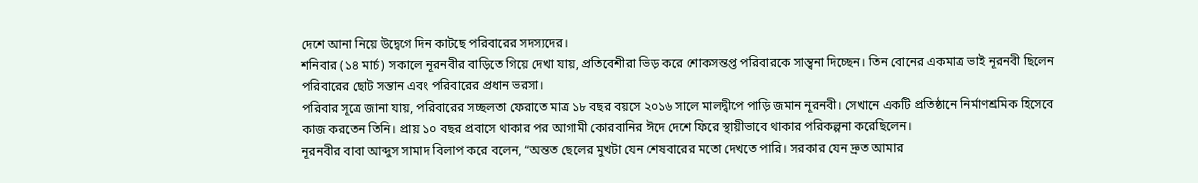দেশে আনা নিয়ে উদ্বেগে দিন কাটছে পরিবারের সদস্যদের।
শনিবার (১৪ মার্চ) সকালে নূরনবীর বাড়িতে গিয়ে দেখা যায়, প্রতিবেশীরা ভিড় করে শোকসন্তপ্ত পরিবারকে সান্ত্বনা দিচ্ছেন। তিন বোনের একমাত্র ভাই নূরনবী ছিলেন পরিবারের ছোট সন্তান এবং পরিবারের প্রধান ভরসা।
পরিবার সূত্রে জানা যায়, পরিবারের সচ্ছলতা ফেরাতে মাত্র ১৮ বছর বয়সে ২০১৬ সালে মালদ্বীপে পাড়ি জমান নূরনবী। সেখানে একটি প্রতিষ্ঠানে নির্মাণশ্রমিক হিসেবে কাজ করতেন তিনি। প্রায় ১০ বছর প্রবাসে থাকার পর আগামী কোরবানির ঈদে দেশে ফিরে স্থায়ীভাবে থাকার পরিকল্পনা করেছিলেন।
নূরনবীর বাবা আব্দুস সামাদ বিলাপ করে বলেন, “অন্তত ছেলের মুখটা যেন শেষবারের মতো দেখতে পারি। সরকার যেন দ্রুত আমার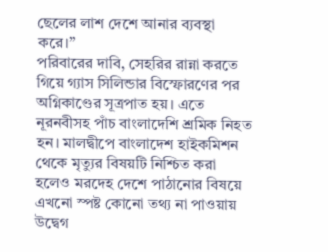ছেলের লাশ দেশে আনার ব্যবস্থা করে।”
পরিবারের দাবি, সেহরির রান্না করতে গিয়ে গ্যাস সিলিন্ডার বিস্ফোরণের পর অগ্নিকাণ্ডের সূত্রপাত হয়। এতে নূরনবীসহ পাঁচ বাংলাদেশি শ্রমিক নিহত হন। মালদ্বীপে বাংলাদেশ হাইকমিশন থেকে মৃত্যুর বিষয়টি নিশ্চিত করা হলেও মরদেহ দেশে পাঠানোর বিষয়ে এখনো স্পষ্ট কোনো তথ্য না পাওয়ায় উদ্বেগ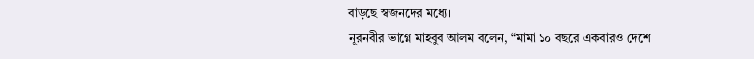বাড়ছে স্বজনদের মধ্যে।
নূরনবীর ভাগ্নে মাহবুব আলম বলেন, “মামা ১০ বছরে একবারও দেশে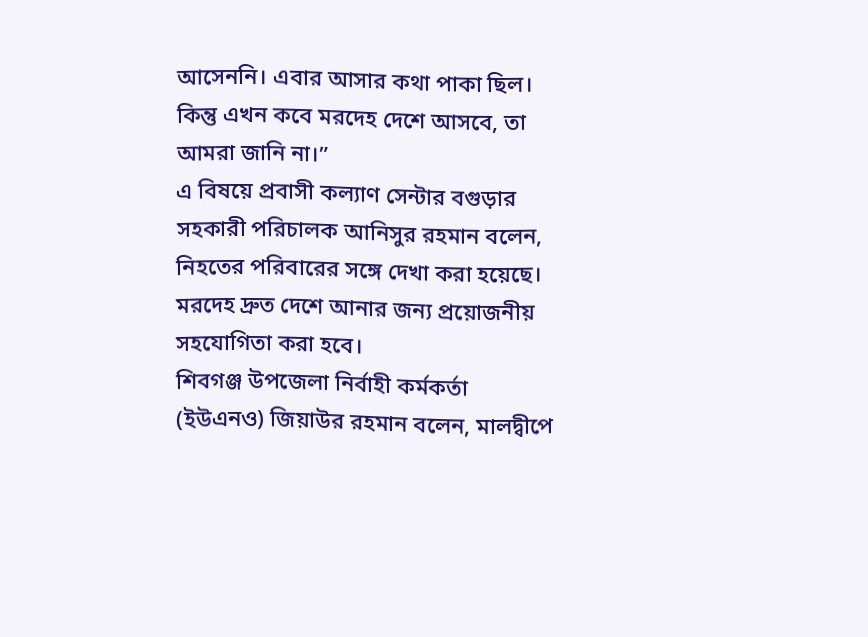আসেননি। এবার আসার কথা পাকা ছিল। কিন্তু এখন কবে মরদেহ দেশে আসবে, তা আমরা জানি না।”
এ বিষয়ে প্রবাসী কল্যাণ সেন্টার বগুড়ার সহকারী পরিচালক আনিসুর রহমান বলেন, নিহতের পরিবারের সঙ্গে দেখা করা হয়েছে। মরদেহ দ্রুত দেশে আনার জন্য প্রয়োজনীয় সহযোগিতা করা হবে।
শিবগঞ্জ উপজেলা নির্বাহী কর্মকর্তা (ইউএনও) জিয়াউর রহমান বলেন, মালদ্বীপে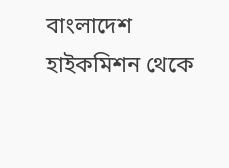বাংলাদেশ হাইকমিশন থেকে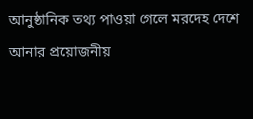আনুষ্ঠানিক তথ্য পাওয়া গেলে মরদেহ দেশে আনার প্রয়োজনীয়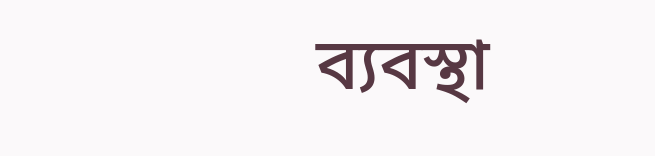ব্যবস্থা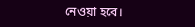নেওয়া হবে।